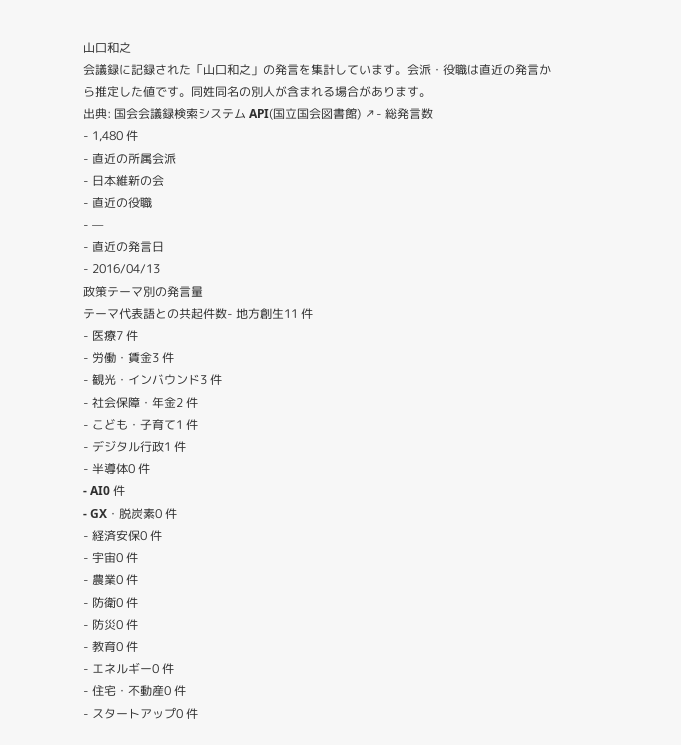山口和之
会議録に記録された「山口和之」の発言を集計しています。会派・役職は直近の発言から推定した値です。同姓同名の別人が含まれる場合があります。
出典: 国会会議録検索システム API(国立国会図書館) ↗- 総発言数
- 1,480 件
- 直近の所属会派
- 日本維新の会
- 直近の役職
- —
- 直近の発言日
- 2016/04/13
政策テーマ別の発言量
テーマ代表語との共起件数- 地方創生11 件
- 医療7 件
- 労働・賃金3 件
- 観光・インバウンド3 件
- 社会保障・年金2 件
- こども・子育て1 件
- デジタル行政1 件
- 半導体0 件
- AI0 件
- GX・脱炭素0 件
- 経済安保0 件
- 宇宙0 件
- 農業0 件
- 防衛0 件
- 防災0 件
- 教育0 件
- エネルギー0 件
- 住宅・不動産0 件
- スタートアップ0 件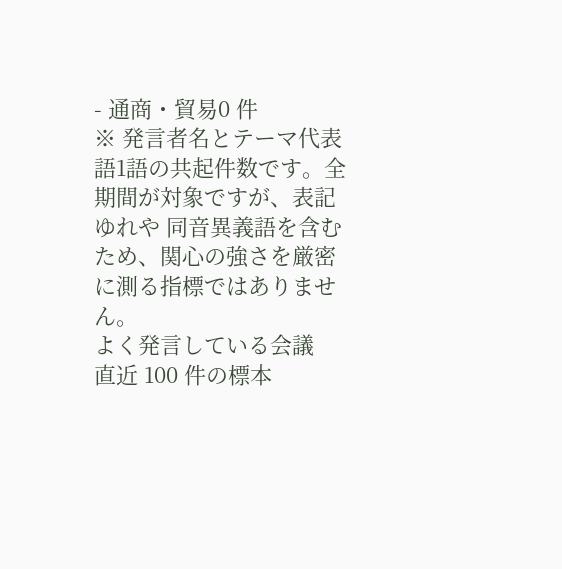- 通商・貿易0 件
※ 発言者名とテーマ代表語1語の共起件数です。全期間が対象ですが、表記ゆれや 同音異義語を含むため、関心の強さを厳密に測る指標ではありません。
よく発言している会議
直近 100 件の標本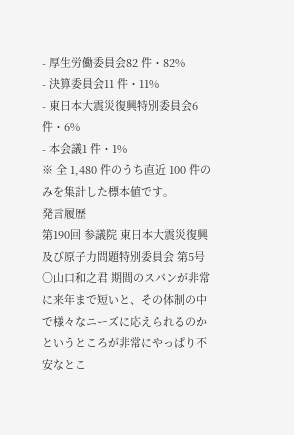- 厚生労働委員会82 件・82%
- 決算委員会11 件・11%
- 東日本大震災復興特別委員会6 件・6%
- 本会議1 件・1%
※ 全 1,480 件のうち直近 100 件のみを集計した標本値です。
発言履歴
第190回 参議院 東日本大震災復興及び原子力問題特別委員会 第5号
○山口和之君 期間のスパンが非常に来年まで短いと、その体制の中で様々なニーズに応えられるのかというところが非常にやっぱり不安なとこ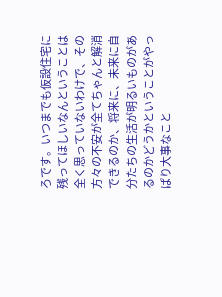ろです。いつまでも仮設住宅に残ってほしいなんということは全く思っていないわけで、その方々の不安が全てちゃんと解消できるのか、将来に、未来に自分たちの生活が明るいものがあるのかどうかということがやっぱり大事なこと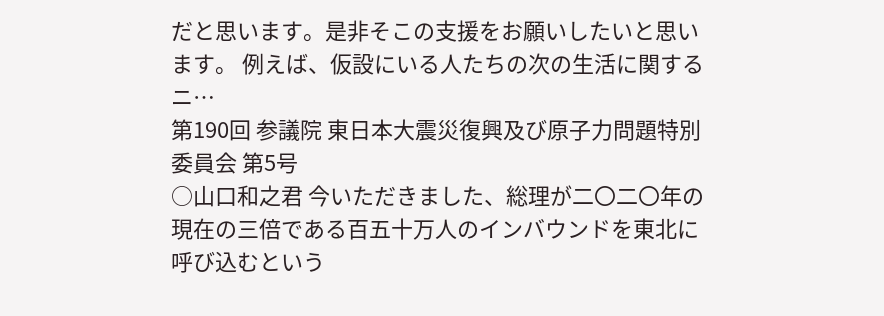だと思います。是非そこの支援をお願いしたいと思います。 例えば、仮設にいる人たちの次の生活に関するニ…
第190回 参議院 東日本大震災復興及び原子力問題特別委員会 第5号
○山口和之君 今いただきました、総理が二〇二〇年の現在の三倍である百五十万人のインバウンドを東北に呼び込むという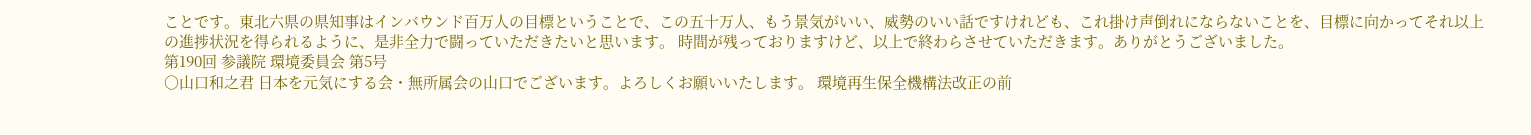ことです。東北六県の県知事はインバウンド百万人の目標ということで、この五十万人、もう景気がいい、威勢のいい話ですけれども、これ掛け声倒れにならないことを、目標に向かってそれ以上の進捗状況を得られるように、是非全力で闘っていただきたいと思います。 時間が残っておりますけど、以上で終わらさせていただきます。ありがとうございました。
第190回 参議院 環境委員会 第5号
○山口和之君 日本を元気にする会・無所属会の山口でございます。よろしくお願いいたします。 環境再生保全機構法改正の前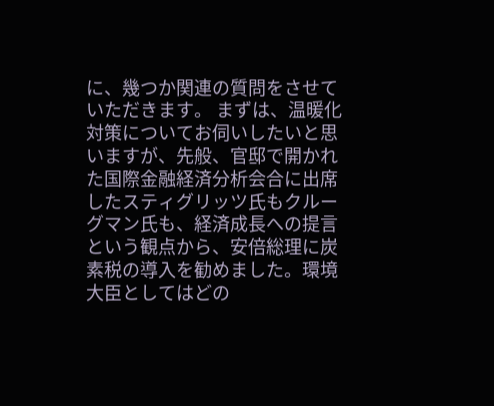に、幾つか関連の質問をさせていただきます。 まずは、温暖化対策についてお伺いしたいと思いますが、先般、官邸で開かれた国際金融経済分析会合に出席したスティグリッツ氏もクルーグマン氏も、経済成長への提言という観点から、安倍総理に炭素税の導入を勧めました。環境大臣としてはどの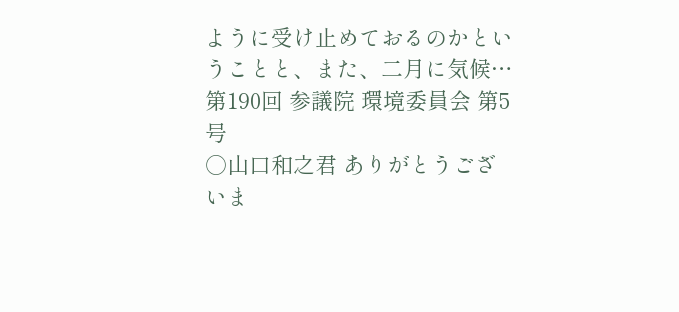ように受け止めておるのかということと、また、二月に気候…
第190回 参議院 環境委員会 第5号
○山口和之君 ありがとうございま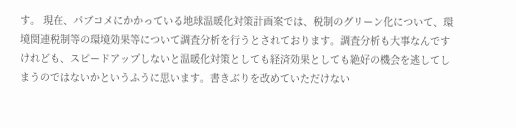す。 現在、パブコメにかかっている地球温暖化対策計画案では、税制のグリーン化について、環境関連税制等の環境効果等について調査分析を行うとされております。調査分析も大事なんですけれども、スピードアップしないと温暖化対策としても経済効果としても絶好の機会を逃してしまうのではないかというふうに思います。書きぶりを改めていただけない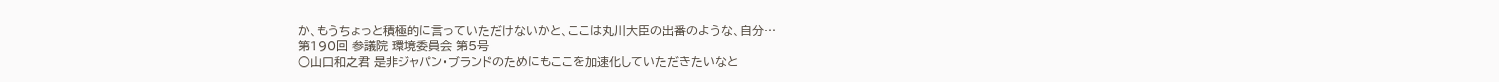か、もうちょっと積極的に言っていただけないかと、ここは丸川大臣の出番のような、自分…
第190回 参議院 環境委員会 第5号
○山口和之君 是非ジャパン・ブランドのためにもここを加速化していただきたいなと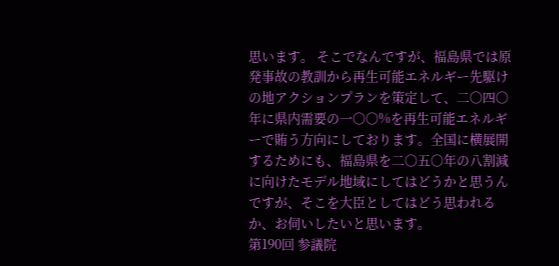思います。 そこでなんですが、福島県では原発事故の教訓から再生可能エネルギー先駆けの地アクションプランを策定して、二〇四〇年に県内需要の一〇〇%を再生可能エネルギーで賄う方向にしております。全国に横展開するためにも、福島県を二〇五〇年の八割減に向けたモデル地域にしてはどうかと思うんですが、そこを大臣としてはどう思われるか、お伺いしたいと思います。
第190回 参議院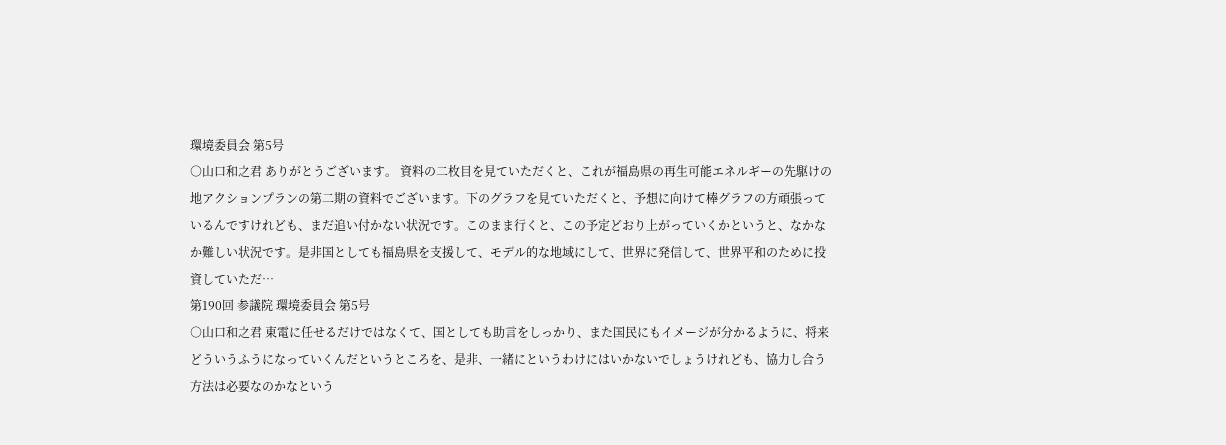環境委員会 第5号
○山口和之君 ありがとうございます。 資料の二枚目を見ていただくと、これが福島県の再生可能エネルギーの先駆けの地アクションプランの第二期の資料でございます。下のグラフを見ていただくと、予想に向けて棒グラフの方頑張っているんですけれども、まだ追い付かない状況です。このまま行くと、この予定どおり上がっていくかというと、なかなか難しい状況です。是非国としても福島県を支援して、モデル的な地域にして、世界に発信して、世界平和のために投資していただ…
第190回 参議院 環境委員会 第5号
○山口和之君 東電に任せるだけではなくて、国としても助言をしっかり、また国民にもイメージが分かるように、将来どういうふうになっていくんだというところを、是非、一緒にというわけにはいかないでしょうけれども、協力し合う方法は必要なのかなという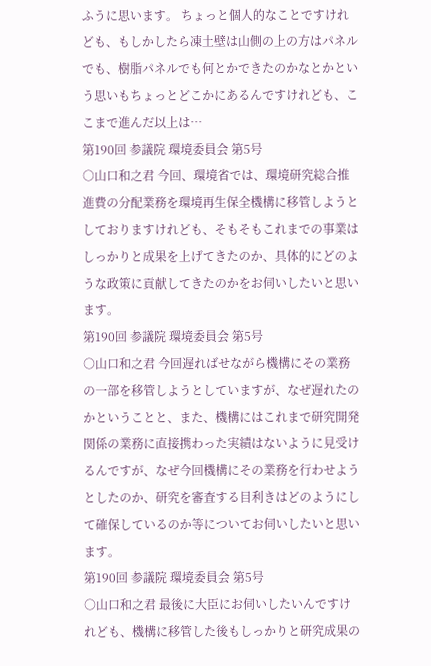ふうに思います。 ちょっと個人的なことですけれども、もしかしたら凍土壁は山側の上の方はパネルでも、樹脂パネルでも何とかできたのかなとかという思いもちょっとどこかにあるんですけれども、ここまで進んだ以上は…
第190回 参議院 環境委員会 第5号
○山口和之君 今回、環境省では、環境研究総合推進費の分配業務を環境再生保全機構に移管しようとしておりますけれども、そもそもこれまでの事業はしっかりと成果を上げてきたのか、具体的にどのような政策に貢献してきたのかをお伺いしたいと思います。
第190回 参議院 環境委員会 第5号
○山口和之君 今回遅ればせながら機構にその業務の一部を移管しようとしていますが、なぜ遅れたのかということと、また、機構にはこれまで研究開発関係の業務に直接携わった実績はないように見受けるんですが、なぜ今回機構にその業務を行わせようとしたのか、研究を審査する目利きはどのようにして確保しているのか等についてお伺いしたいと思います。
第190回 参議院 環境委員会 第5号
○山口和之君 最後に大臣にお伺いしたいんですけれども、機構に移管した後もしっかりと研究成果の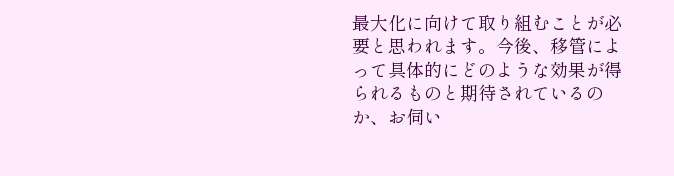最大化に向けて取り組むことが必要と思われます。今後、移管によって具体的にどのような効果が得られるものと期待されているのか、お伺い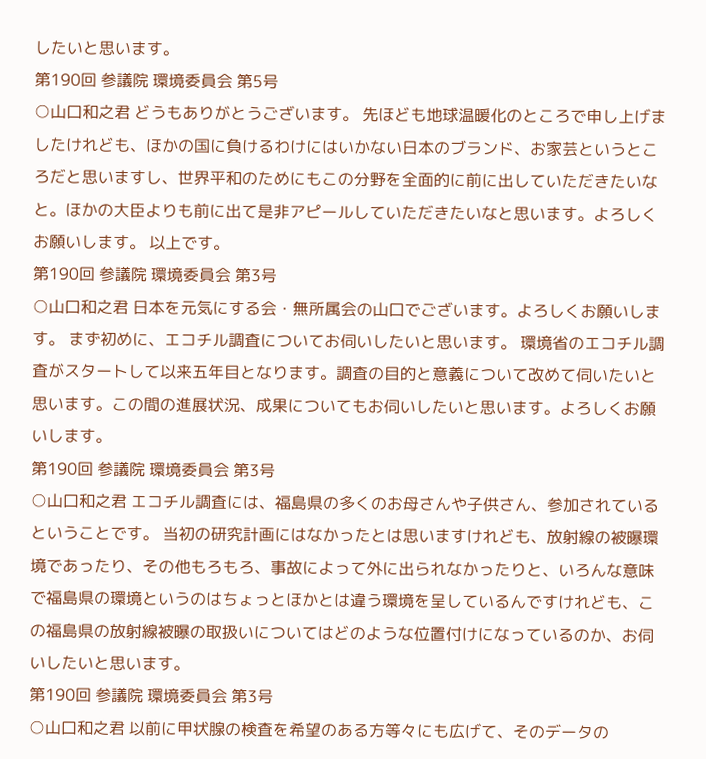したいと思います。
第190回 参議院 環境委員会 第5号
○山口和之君 どうもありがとうございます。 先ほども地球温暖化のところで申し上げましたけれども、ほかの国に負けるわけにはいかない日本のブランド、お家芸というところだと思いますし、世界平和のためにもこの分野を全面的に前に出していただきたいなと。ほかの大臣よりも前に出て是非アピールしていただきたいなと思います。よろしくお願いします。 以上です。
第190回 参議院 環境委員会 第3号
○山口和之君 日本を元気にする会・無所属会の山口でございます。よろしくお願いします。 まず初めに、エコチル調査についてお伺いしたいと思います。 環境省のエコチル調査がスタートして以来五年目となります。調査の目的と意義について改めて伺いたいと思います。この間の進展状況、成果についてもお伺いしたいと思います。よろしくお願いします。
第190回 参議院 環境委員会 第3号
○山口和之君 エコチル調査には、福島県の多くのお母さんや子供さん、参加されているということです。 当初の研究計画にはなかったとは思いますけれども、放射線の被曝環境であったり、その他もろもろ、事故によって外に出られなかったりと、いろんな意味で福島県の環境というのはちょっとほかとは違う環境を呈しているんですけれども、この福島県の放射線被曝の取扱いについてはどのような位置付けになっているのか、お伺いしたいと思います。
第190回 参議院 環境委員会 第3号
○山口和之君 以前に甲状腺の検査を希望のある方等々にも広げて、そのデータの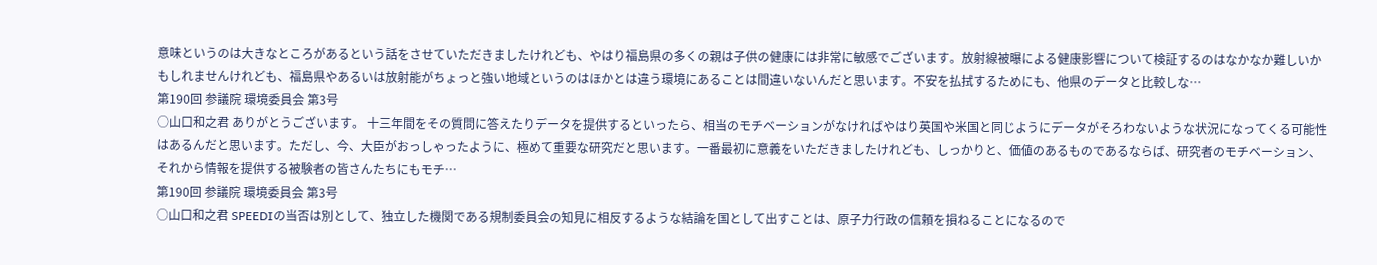意味というのは大きなところがあるという話をさせていただきましたけれども、やはり福島県の多くの親は子供の健康には非常に敏感でございます。放射線被曝による健康影響について検証するのはなかなか難しいかもしれませんけれども、福島県やあるいは放射能がちょっと強い地域というのはほかとは違う環境にあることは間違いないんだと思います。不安を払拭するためにも、他県のデータと比較しな…
第190回 参議院 環境委員会 第3号
○山口和之君 ありがとうございます。 十三年間をその質問に答えたりデータを提供するといったら、相当のモチベーションがなければやはり英国や米国と同じようにデータがそろわないような状況になってくる可能性はあるんだと思います。ただし、今、大臣がおっしゃったように、極めて重要な研究だと思います。一番最初に意義をいただきましたけれども、しっかりと、価値のあるものであるならば、研究者のモチベーション、それから情報を提供する被験者の皆さんたちにもモチ…
第190回 参議院 環境委員会 第3号
○山口和之君 SPEEDIの当否は別として、独立した機関である規制委員会の知見に相反するような結論を国として出すことは、原子力行政の信頼を損ねることになるので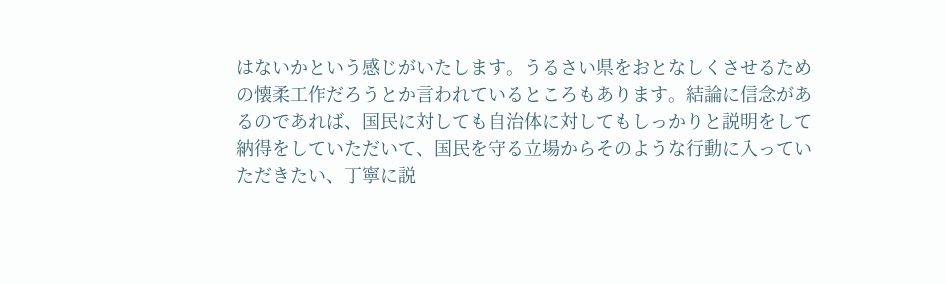はないかという感じがいたします。うるさい県をおとなしくさせるための懐柔工作だろうとか言われているところもあります。結論に信念があるのであれば、国民に対しても自治体に対してもしっかりと説明をして納得をしていただいて、国民を守る立場からそのような行動に入っていただきたい、丁寧に説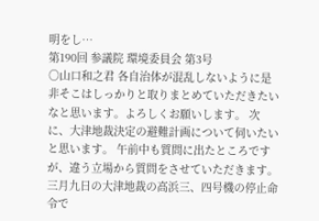明をし…
第190回 参議院 環境委員会 第3号
○山口和之君 各自治体が混乱しないように是非そこはしっかりと取りまとめていただきたいなと思います。よろしくお願いします。 次に、大津地裁決定の避難計画について伺いたいと思います。 午前中も質問に出たところですが、違う立場から質問をさせていただきます。 三月九日の大津地裁の高浜三、四号機の停止命令で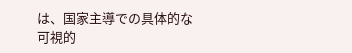は、国家主導での具体的な可視的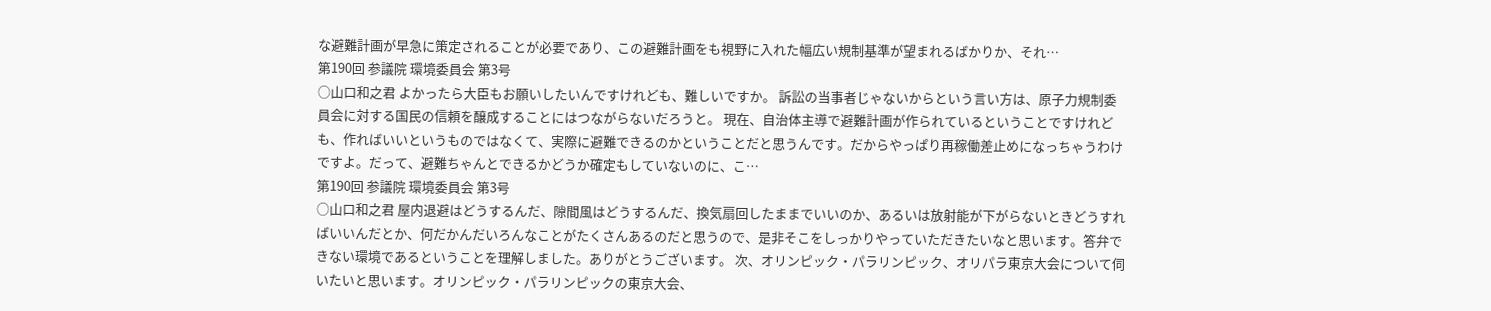な避難計画が早急に策定されることが必要であり、この避難計画をも視野に入れた幅広い規制基準が望まれるばかりか、それ…
第190回 参議院 環境委員会 第3号
○山口和之君 よかったら大臣もお願いしたいんですけれども、難しいですか。 訴訟の当事者じゃないからという言い方は、原子力規制委員会に対する国民の信頼を醸成することにはつながらないだろうと。 現在、自治体主導で避難計画が作られているということですけれども、作ればいいというものではなくて、実際に避難できるのかということだと思うんです。だからやっぱり再稼働差止めになっちゃうわけですよ。だって、避難ちゃんとできるかどうか確定もしていないのに、こ…
第190回 参議院 環境委員会 第3号
○山口和之君 屋内退避はどうするんだ、隙間風はどうするんだ、換気扇回したままでいいのか、あるいは放射能が下がらないときどうすればいいんだとか、何だかんだいろんなことがたくさんあるのだと思うので、是非そこをしっかりやっていただきたいなと思います。答弁できない環境であるということを理解しました。ありがとうございます。 次、オリンピック・パラリンピック、オリパラ東京大会について伺いたいと思います。オリンピック・パラリンピックの東京大会、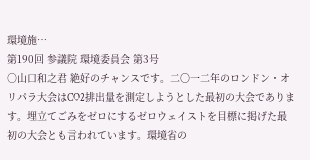環境施…
第190回 参議院 環境委員会 第3号
○山口和之君 絶好のチャンスです。二〇一二年のロンドン・オリパラ大会はCO2排出量を測定しようとした最初の大会であります。埋立てごみをゼロにするゼロウェイストを目標に掲げた最初の大会とも言われています。環境省の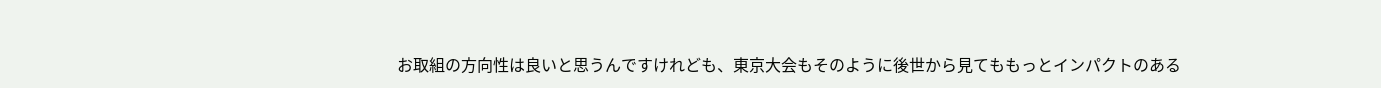お取組の方向性は良いと思うんですけれども、東京大会もそのように後世から見てももっとインパクトのある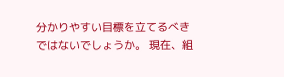分かりやすい目標を立てるべきではないでしょうか。 現在、組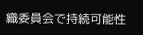織委員会で持続可能性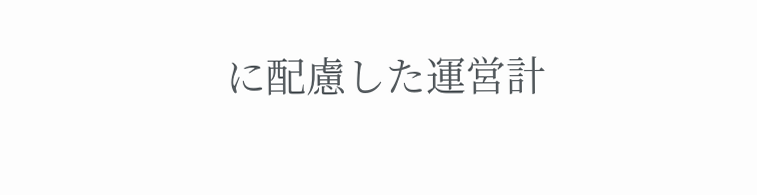に配慮した運営計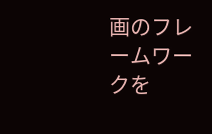画のフレームワークを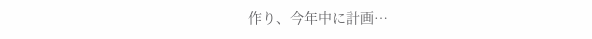作り、今年中に計画…